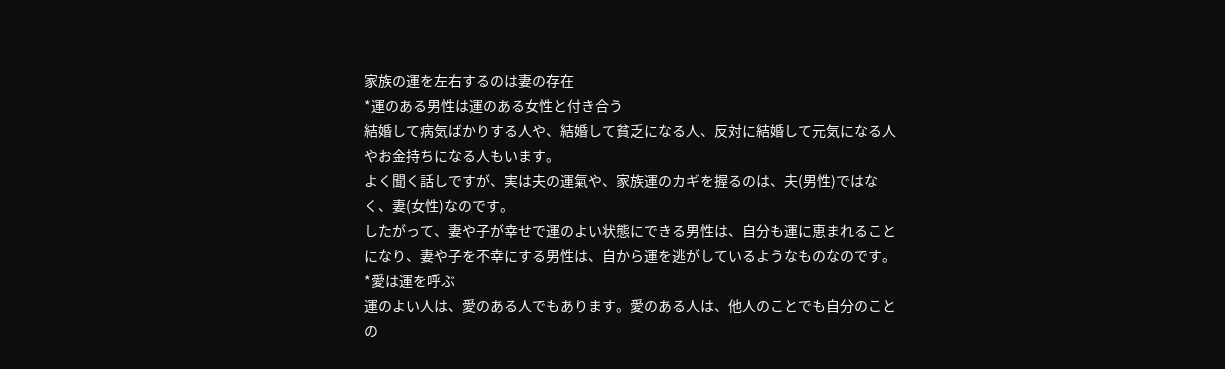家族の運を左右するのは妻の存在
*運のある男性は運のある女性と付き合う
結婚して病気ばかりする人や、結婚して貧乏になる人、反対に結婚して元気になる人やお金持ちになる人もいます。
よく聞く話しですが、実は夫の運氣や、家族運のカギを握るのは、夫(男性)ではなく、妻(女性)なのです。
したがって、妻や子が幸せで運のよい状態にできる男性は、自分も運に恵まれることになり、妻や子を不幸にする男性は、自から運を逃がしているようなものなのです。
*愛は運を呼ぶ
運のよい人は、愛のある人でもあります。愛のある人は、他人のことでも自分のことの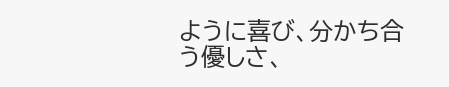ように喜び、分かち合う優しさ、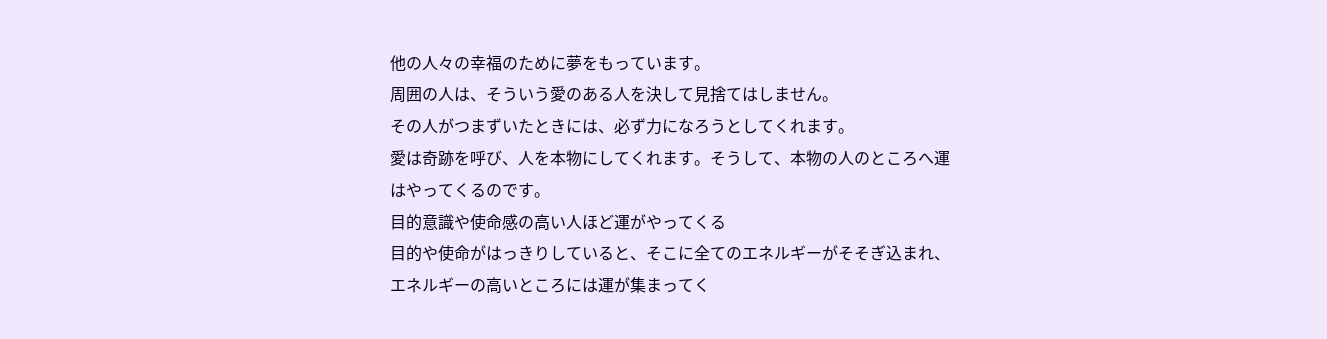他の人々の幸福のために夢をもっています。
周囲の人は、そういう愛のある人を決して見捨てはしません。
その人がつまずいたときには、必ず力になろうとしてくれます。
愛は奇跡を呼び、人を本物にしてくれます。そうして、本物の人のところへ運はやってくるのです。
目的意識や使命感の高い人ほど運がやってくる
目的や使命がはっきりしていると、そこに全てのエネルギーがそそぎ込まれ、エネルギーの高いところには運が集まってく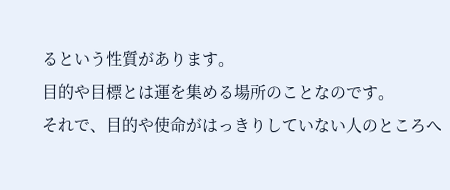るという性質があります。
目的や目標とは運を集める場所のことなのです。
それで、目的や使命がはっきりしていない人のところへ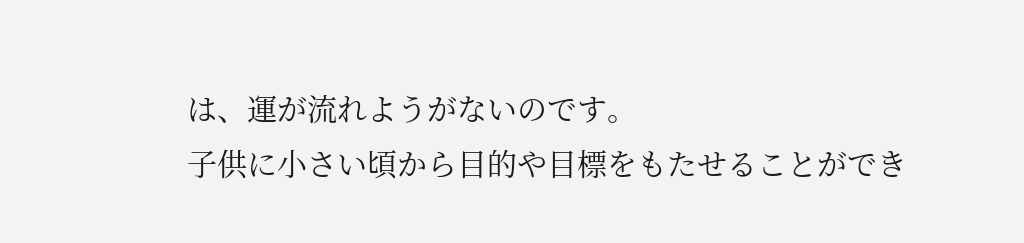は、運が流れようがないのです。
子供に小さい頃から目的や目標をもたせることができ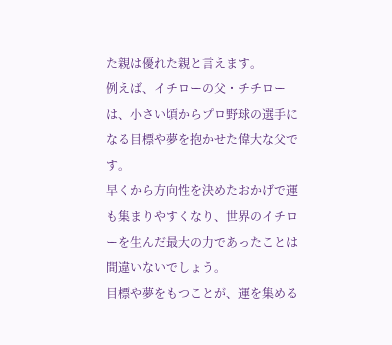た親は優れた親と言えます。
例えば、イチローの父・チチローは、小さい頃からプロ野球の選手になる目標や夢を抱かせた偉大な父です。
早くから方向性を決めたおかげで運も集まりやすくなり、世界のイチローを生んだ最大の力であったことは間違いないでしょう。
目標や夢をもつことが、運を集める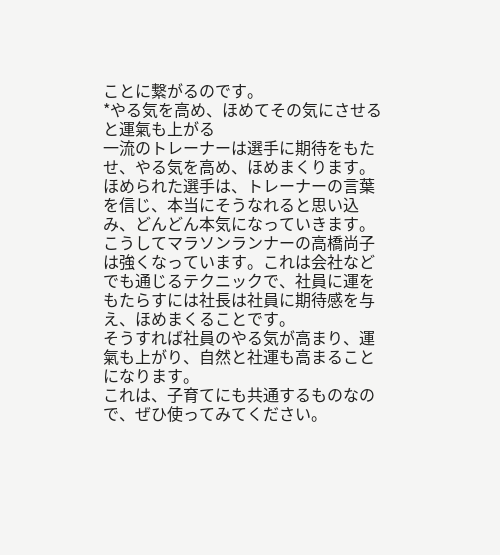ことに繋がるのです。
*やる気を高め、ほめてその気にさせると運氣も上がる
一流のトレーナーは選手に期待をもたせ、やる気を高め、ほめまくります。
ほめられた選手は、トレーナーの言葉を信じ、本当にそうなれると思い込み、どんどん本気になっていきます。
こうしてマラソンランナーの高橋尚子は強くなっています。これは会社などでも通じるテクニックで、社員に運をもたらすには社長は社員に期待感を与え、ほめまくることです。
そうすれば社員のやる気が高まり、運氣も上がり、自然と社運も高まることになります。
これは、子育てにも共通するものなので、ぜひ使ってみてください。